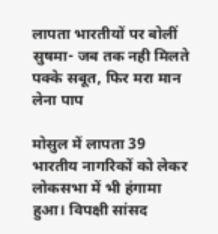लापता भारतीयों पर बोलीं सुषमा- जब तक नही मिलते पक्के सबूत, फिर मरा मान लेना पाप

मोसुल में लापता 39 भारतीय नागरिकों को लेकर लोकसभा में भी हंगामा हुआ। विपक्षी सांसद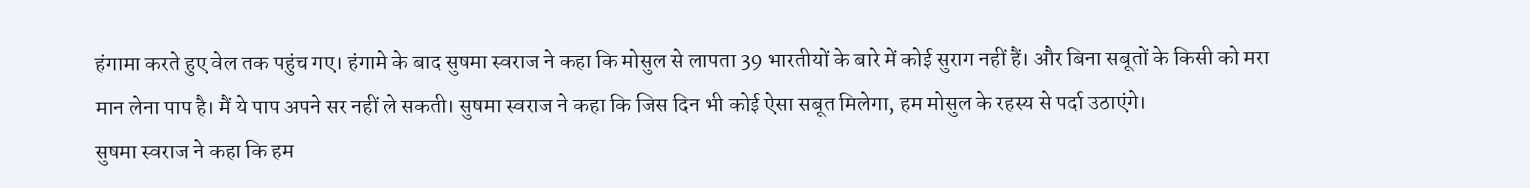हंगामा करते हुए वेल तक पहुंच गए। हंगामे के बाद सुषमा स्वराज ने कहा कि मोसुल से लापता 39 भारतीयों के बारे में कोई सुराग नहीं हैं। और बिना सबूतों के किसी को मरा मान लेना पाप है। मैं ये पाप अपने सर नहीं ले सकती। सुषमा स्वराज ने कहा कि जिस दिन भी कोई ऐसा सबूत मिलेगा, हम मोसुल के रहस्य से पर्दा उठाएंगे।
सुषमा स्वराज ने कहा कि हम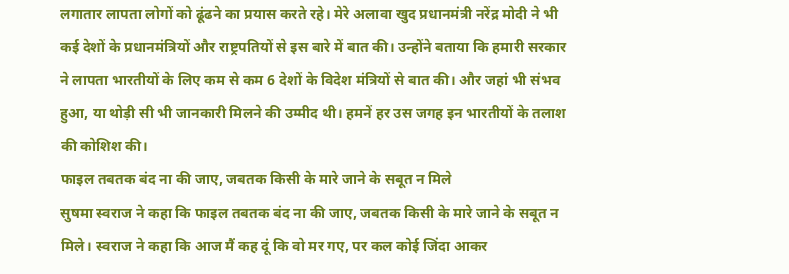लगातार लापता लोगों को ढूंढने का प्रयास करते रहे। मेरे अलावा खुद प्रधानमंत्री नरेंद्र मोदी ने भी कई देशों के प्रधानमंत्रियों और राष्ट्रपतियों से इस बारे में बात की। उन्होंने बताया कि हमारी सरकार ने लापता भारतीयों के लिए कम से कम 6 देशों के विदेश मंत्रियों से बात की। और जहां भी संभव हुआ, या थोड़ी सी भी जानकारी मिलने की उम्मीद थी। हमनें हर उस जगह इन भारतीयों के तलाश की कोशिश की।
फाइल तबतक बंद ना की जाए, जबतक किसी के मारे जाने के सबूत न मिले
सुषमा स्वराज ने कहा कि फाइल तबतक बंद ना की जाए, जबतक किसी के मारे जाने के सबूत न मिले। स्वराज ने कहा कि आज मैं कह दूं कि वो मर गए, पर कल कोई जिंदा आकर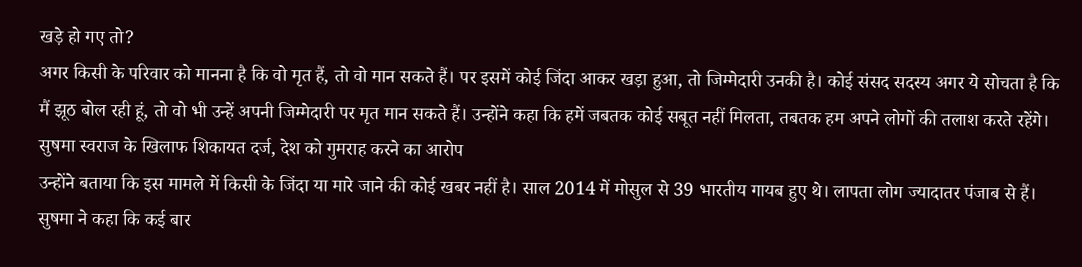खड़े हो गए तो?
अगर किसी के परिवार को मानना है कि वो मृत हैं, तो वो मान सकते हैं। पर इसमें कोई जिंदा आकर खड़ा हुआ, तो जिम्मेदारी उनकी है। कोई संसद सदस्य अगर ये सोचता है कि मैं झूठ बोल रही हूं, तो वो भी उन्हें अपनी जिम्मेदारी पर मृत मान सकते हैं। उन्होंने कहा कि हमें जबतक कोई सबूत नहीं मिलता, तबतक हम अपने लोगों की तलाश करते रहेंगे।
सुषमा स्वराज के खिलाफ शिकायत दर्ज, देश को गुमराह करने का आरोप
उन्होंने बताया कि इस मामले में किसी के जिंदा या मारे जाने की कोई खबर नहीं है। साल 2014 में मोसुल से 39 भारतीय गायब हुए थे। लापता लोग ज्यादातर पंजाब से हैं। सुषमा ने कहा कि कई बार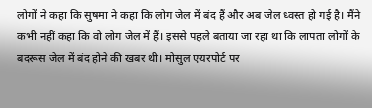लोगों ने कहा कि सुषमा ने कहा कि लोग जेल में बंद हैं और अब जेल ध्वस्त हो गई है। मैंने कभी नहीं कहा कि वो लोग जेल में हैं। इससे पहले बताया जा रहा था कि लापता लोगों के बदरूस जेल में बंद होने की खबर थी। मोसुल एयरपोर्ट पर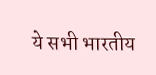ये सभी भारतीय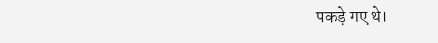पकड़े गए थे।